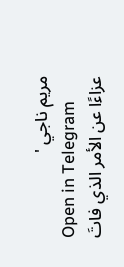مريم ناجي '
Open in Telegram
عزاءًا عن الأمر الذي فاتَ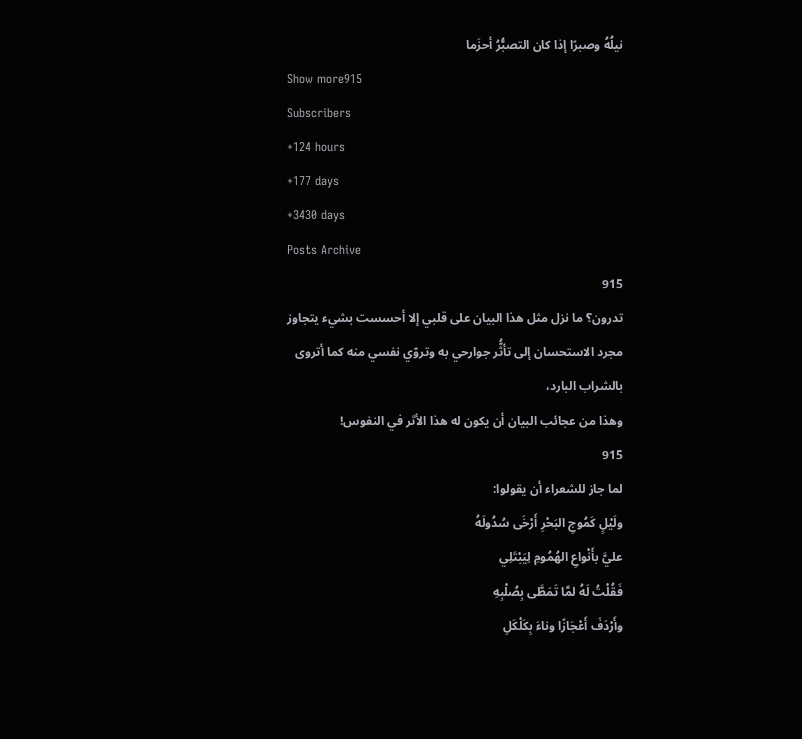نيلُهُ وصبرًا إذا كان التصبُّرُ أحزَما
Show more915
Subscribers
+124 hours
+177 days
+3430 days
Posts Archive
915
تدرون؟ ما نزل مثل هذا البيان على قلبي إلا أحسست بشيء يتجاوز مجرد الاستحسان إلى تأثُّر جوارحي به وتروّي نفسي منه كما أتروى بالشراب البارد،
وهذا من عجائب البيان أن يكون له هذا الأثر في النفوس!
915
لما جاز للشعراء أن يقولوا:
ولَيْلٍ كَمُوجِ البَحْرِ أَرْخَى سُدُولَهُ
عليَّ بأَنْواعِ الهُمُومِ لِيَبْتَلِي
فَقُلْتُ لَهُ لمَّا تَمَطَّى بِصُلْبِهِ
وأَرْدَفَ أَعْجَازًا وناءَ بِكَلْكَلِ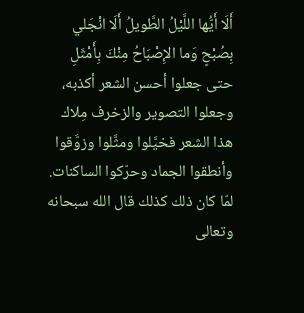أَلَا أَيُّها اللَّيْلُ الطَّويلُ أَلَا انْجَلي
بِصُبْحٍ وَما الإِصْبَاحُ مِنْكَ بِأَمْثَلِ
حتى جعلوا أحسن الشعر أكذبه، وجعلوا التصوير والزخرف مِلاك هذا الشعر فخيَّلوا ومثَّلوا وزوَّقوا وأنطقوا الجماد وحرّكوا الساكنات.
لمّا كان ذلك كذلك قال الله سبحانه وتعالى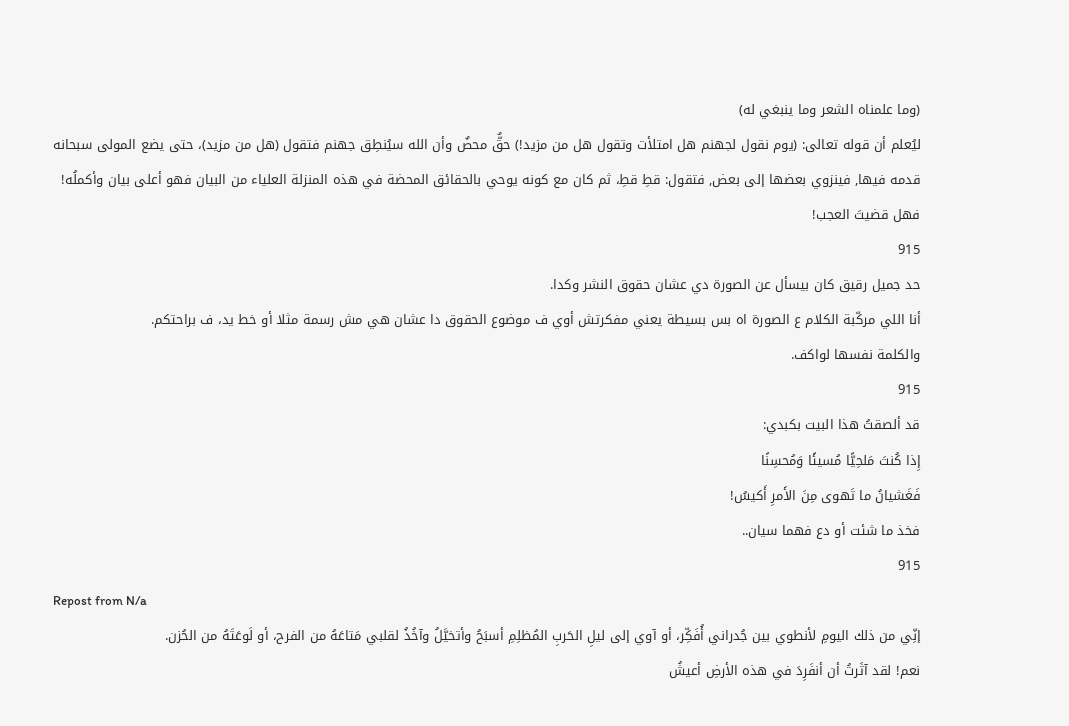(وما علمناه الشعر وما ينبغي له)
ليُعلم أن قوله تعالى: (يوم نقول لجهنم هل امتلأت وتقول هل من مزيد!) حقٌّ محضٌ وأن الله سيُنطِق جهنم فتقول (هل من مزيد)، حتى يضع المولى سبحانه قدمه فيها, فينزوي بعضها إلى بعض, فتقول: قطِ قطِ، ثم كان مع كونه يوحي بالحقائق المحضة في هذه المنزلة العلياء من البيان فهو أعلى بيان وأكملُه!
فهل قضيتَ العجب!
915
حد جميل رقيق كان بيسأل عن الصورة دي عشان حقوق النشر وكدا.
أنا اللي مركّبة الكلام ع الصورة اه بس بسيطة يعني مفكرتش أوي ف موضوع الحقوق دا عشان هي مش رسمة مثلا أو خط يد، ف براحتكم.
والكلمة نفسها لواكف.
915
قد ألصقتُ هذا البيت بكبدي:
إِذا كُنتَ مَلحِيًّا مُسيئًا وَمُحسِنًا
فَغَشيانُ ما تَهوى مِنَ الأَمرِ أَكيسُ!
فخذ ما شئت أو دع فهما سيان..
915
Repost from N/a
إنِّي من ذلك اليومِ لأنطوي بين جُدراني أُفَكِّر، أو آوي إلى ليلِ الحَربِ المُظلِمِ أسبَحُ وأتخيَّلُ وآخُذُ لقلبي مَتاعَهُ من الفرح، أو لَوعَتَهُ من الحُزن.
نعم! لقد آثَرتُ أن أنفَرِدَ في هذه الأرضِ أعيشُ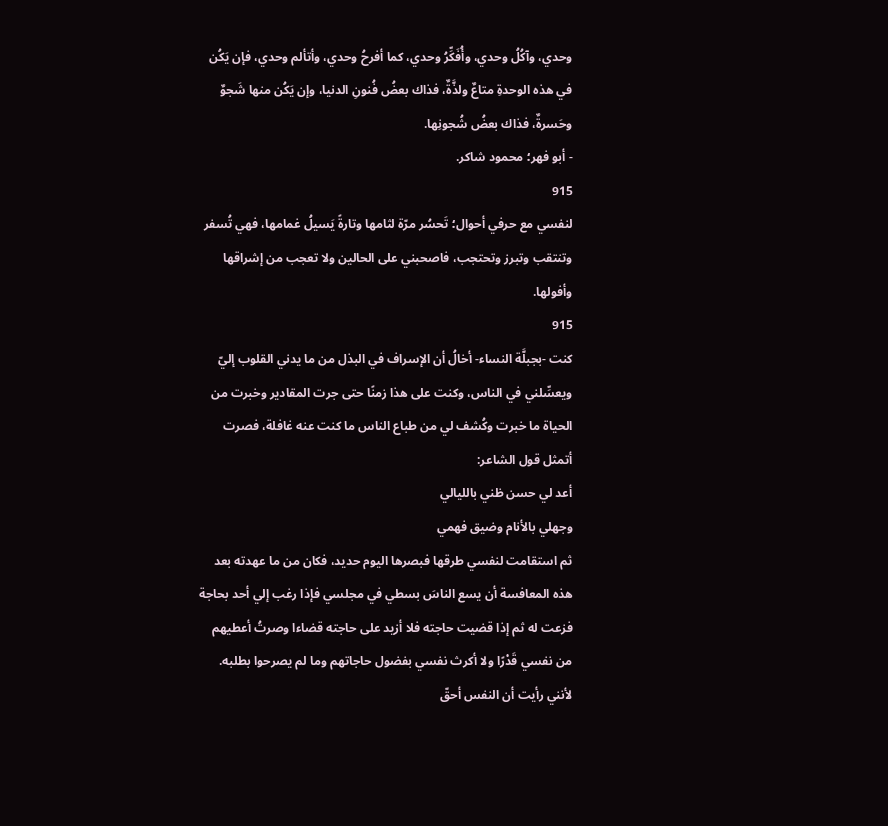وحدي، وآكُلُ وحدي، وأُفَكِّرُ وحدي، كما أفرحُ وحدي، وأتألم وحدي، فإن يَكُن في هذه الوحدةِ متاعٌ ولذَّةٌ، فذاك بعضُ فُنونِ الدنيا، وإن يَكُن منها شَجوٌ وحَسرةٌ، فذاك بعضُ شُجونِها.
- أبو فهر؛ محمود شاكر.
915
لنفسي مع حرفي أحوال؛ تَحسُر مرّة لثامها وتارةً يَسيلُ غمامها، فهي تُسفر وتنتقب وتبرز وتحتجب، فاصحبني على الحالين ولا تعجب من إشراقها وأفولها.
915
كنت -بجبلَّة النساء- أخالُ أن الإسراف في البذل من ما يدني القلوب إليّ ويعسِّلني في الناس، وكنت على هذا زمنًا حتى جرت المقادير وخبرت من الحياة ما خبرت وكُشف لي من طباع الناس ما كنت عنه غافلة، فصرت أتمثل قول الشاعر:
أعد لي حسن ظني بالليالي
وجهلي بالأنام وضيق فهمي
ثم استقامت لنفسي طرقها فبصرها اليوم حديد، فكان من ما عهدته بعد هذه المعافسة أن يسع الناسَ بسطي في مجلسي فإذا رغب إلي أحد بحاجة فزعت له ثم إذا قضيت حاجته فلا أزيد على حاجته قضاءا وصرتُ أعطيهم من نفسي قَدْرًا ولا أكرث نفسي بفضول حاجاتهم وما لم يصرحوا بطلبه.
لأنني رأيت أن النفس أحقّ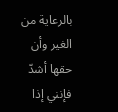بالرعاية من الغير وأن حقها أشدّ فإنني إذا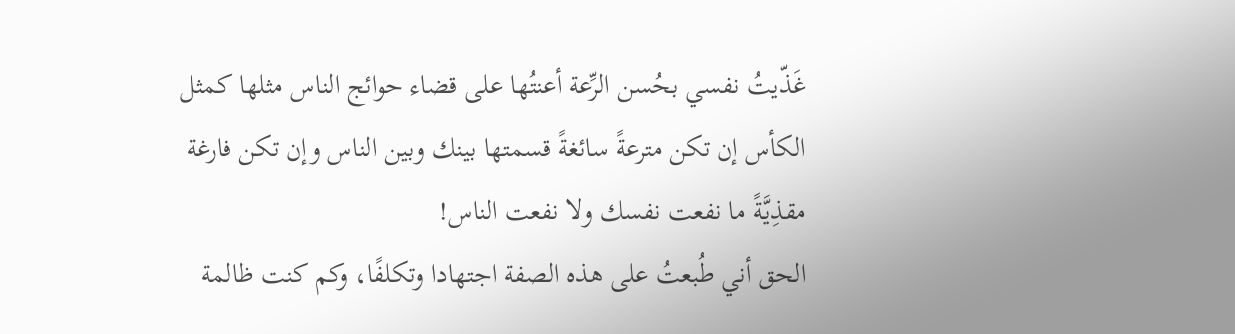غَذّيتُ نفسي بحُسن الرِّعة أعنتُها على قضاء حوائج الناس مثلها كمثل الكأس إن تكن مترعةً سائغةً قسمتها بينك وبين الناس وإن تكن فارغة مقذِيَّةً ما نفعت نفسك ولا نفعت الناس!
الحق أني طُبعتُ على هذه الصفة اجتهادا وتكلفًا، وكم كنت ظالمة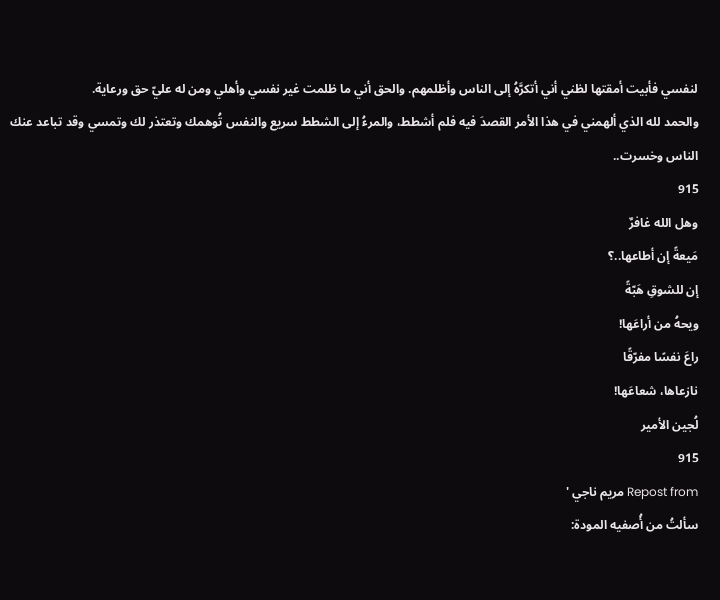لنفسي فأبيت أمقتها لظني أني أتكرَّهُ إلى الناس وأظلمهم. والحق أني ما ظلمت غير نفسي وأهلي ومن له عليّ حق ورعاية.
والحمد لله الذي ألهمني في هذا الأمر القصدَ فيه فلم أشطط، والمرءُ إلى الشطط سريع والنفس تُوهمك وتعتذر لك وتمسي وقد تباعد عنك الناس وخسرت..
915
وهل الله غافرٌ
مَيعةً إن أطاعها..؟
إن للشوقِ هَبّةً
ويحهُ من أراعَها!
راعَ نفسًا مفرّقًا
نازعاها، شعاعَها!
لُجين الأمير
915
Repost from مريم ناجي '
سألتُ من أُصفيه المودة: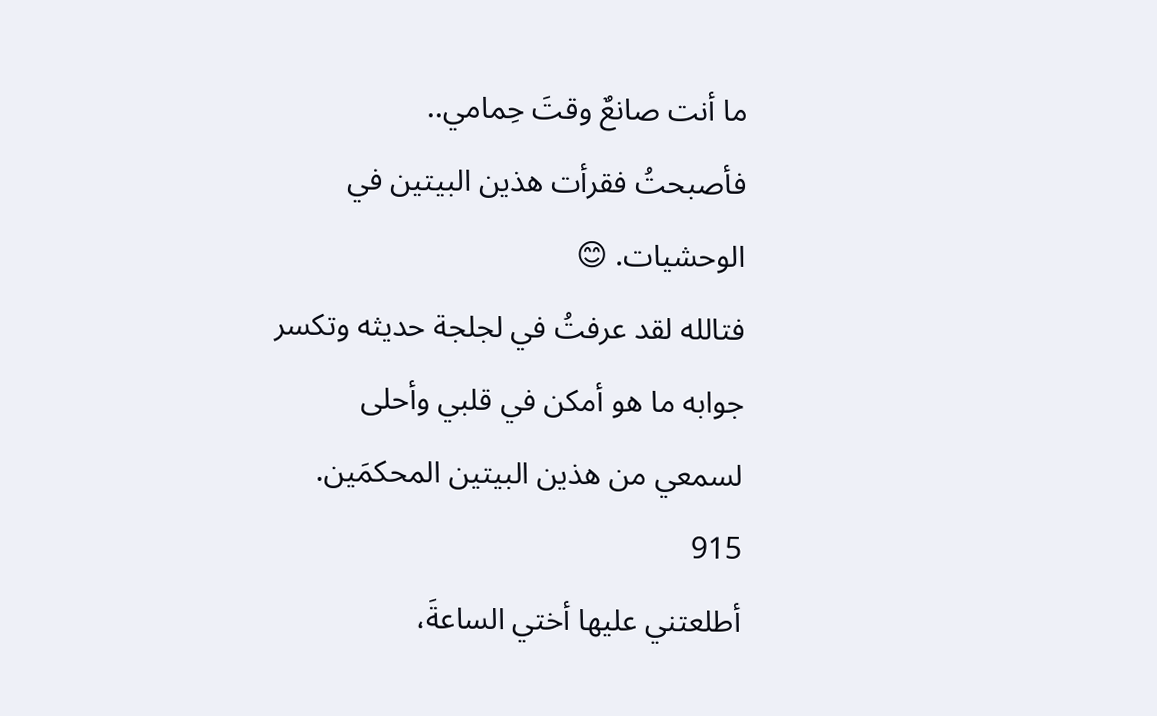ما أنت صانعٌ وقتَ حِمامي..
فأصبحتُ فقرأت هذين البيتين في الوحشيات. 😊
فتالله لقد عرفتُ في لجلجة حديثه وتكسر جوابه ما هو أمكن في قلبي وأحلى لسمعي من هذين البيتين المحكمَين.
915
أطلعتني عليها أختي الساعةَ،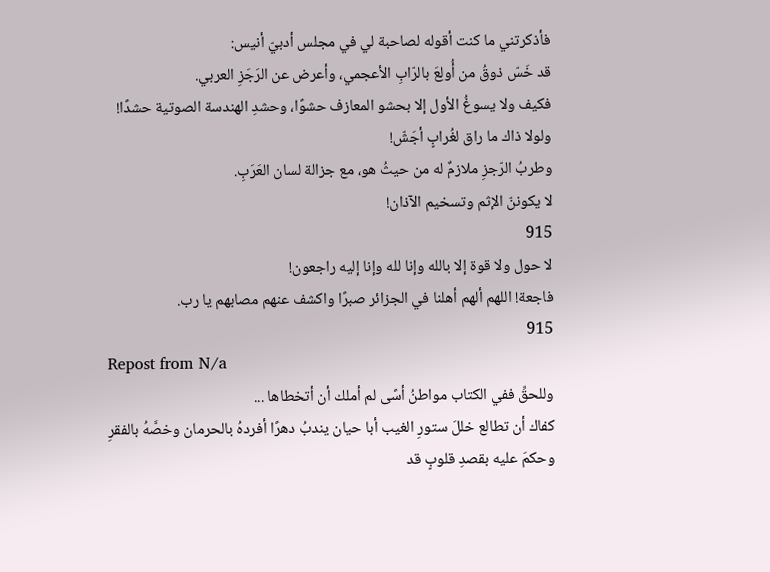فأذكرتني ما كنت أقوله لصاحبة لي في مجلس أدبيّ أنيس:
قد خَسّ ذوقُ من أُولِعَ بالرّابِ الأعجمي، وأعرض عن الرَجَزِ العربي.
فكيف ولا يسوغُ الأول إلا بحشو المعازف حشوًا، وحشدِ الهندسة الصوتية حشدًا!
ولولا ذاك ما راق لغُرابٍ أجَشّ!
وطربُ الرّجزِ ملازمٌ له من حيثُ هو، مع جزالة لسان العَرَبِ.
لا يكوننّ الإثم وتسخيم الآذان!
915
لا حول ولا قوة إلا بالله وإنا لله وإنا إليه راجعون!
فاجعة! اللهم ألهم أهلنا في الجزائر صبرًا واكشف عنهم مصابهم يا رب.
915
Repost from N/a
وللحقِّ ففي الكتاب مواطنُ أسًى لم أملك أن أتخطاها ...
كفاك أن تطالع خللَ ستورِ الغيب أبا حيان يندبُ دهرًا أفردهُ بالحرمان وخصَّهُ بالفقرِ وحكمَ عليه بقصدِ قلوبٍ قد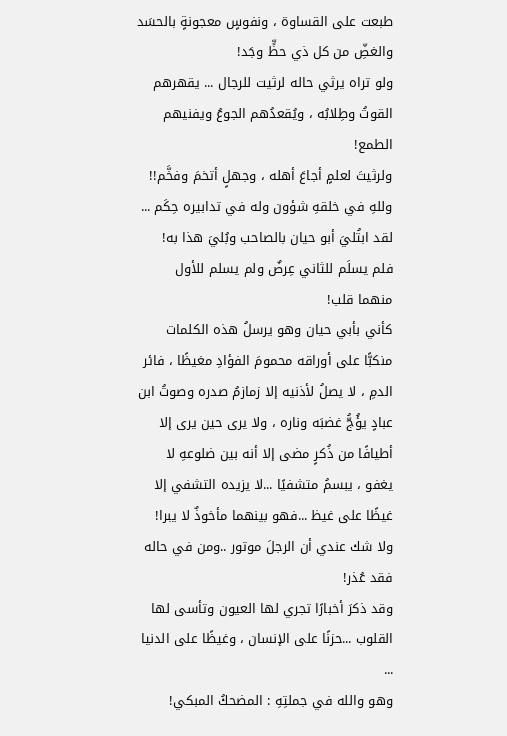طبعت على القساوة ، ونفوسٍ معجونةٍ بالحسَد والغضِّ من كل ذي حظٍّ وجَد!
ولو تراه يرثي حاله لرثيت للرجال ... يقهرهم القوتُ وطِلابُه ، ويُقعدُهم الجوعُ ويفنيهم الطمع!
ولرثيتَ لعلمٍ أجاعَ أهله ، وجهلٍ أتخمَ وفخَّم!!
وللهِ في خلقهِ شؤون وله في تدابيره حِكَم ...
لقد ابتُليَ أبو حيان بالصاحب وبُليَ هذا به!
فلم يسلَم للثاني عِرضٌ ولم يسلم للأول منهما قلب!
كأني بأبي حيان وهو يرسلُ هذه الكلمات منكبًّا على أوراقه محمومَ الفؤادِ مغيظًا ، فائر الدمِ ، لا يصلُ لأذنيه إلا زمازمُ صدره وصوتُ ابن عبادٍ يؤُجُّ غضبَه وناره ، ولا يرى حين يرى إلا أطيافًا من ذُكرٍ مضى إلا أنه بين ضلوعهِ لا يغفو ، يبسمُ متشفيًا ...لا يزيده التشفي إلا غيظًا على غيظ ...فهو بينهما مأخوذٌ لا يبرا!
ولا شك عندي أن الرجلَ موتور ..ومن في حاله فقد عُذر!
وقد ذكرَ أخبارًا تجري لها العيون وتأسى لها القلوب ...حزنًا على الإنسان ، وغيظًا على الدنيا ...
وهو والله في جملتِهِ : المضحكُ المبكي!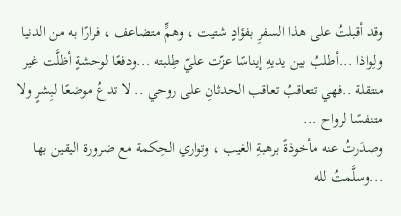وقد أقبلتُ على هذا السفرِ بفؤادٍ شتيت ، وهمٍّ متضاعف ، فرارًا به من الدنيا ولِواذا ...أطلبُ بين يديهِ إيناسًا عزّت عليّ طِلبته ...ودفعًا لوحشةٍ أظلَّت غير منتقلة ..فهي تتعاقبُ تعاقب الحدثانِ على روحي .. لا تدعُ موضعًا لبِشرٍ ولا متنفسًا لرواح ...
وصدَرتُ عنه مأخوذةً برهبةِ الغيب ، وتواري الحِكمة مع ضرورة اليقين بها ...وسلَّمتُ لله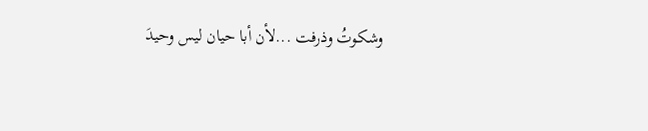وشكوتُ وذرفت ...لأن أبا حيان ليس وحيدَ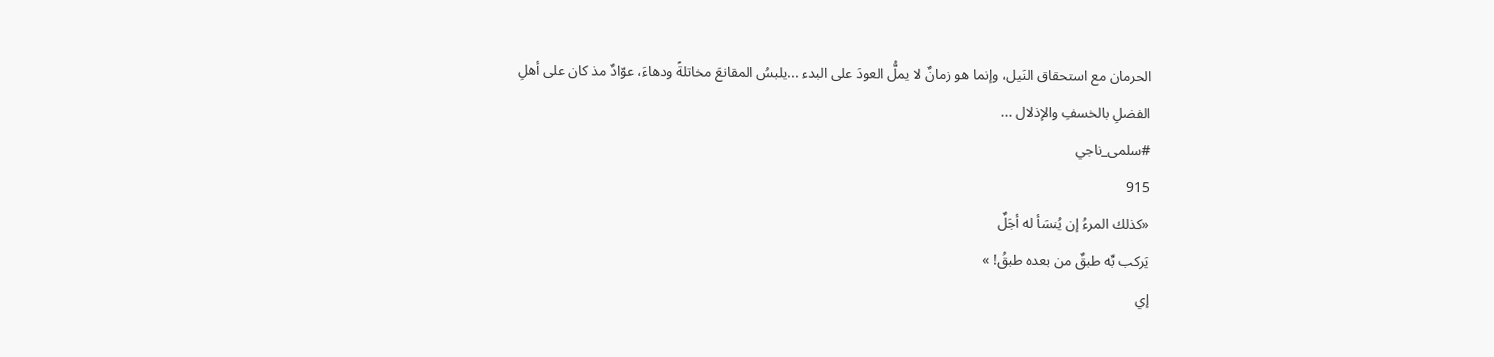الحرمان مع استحقاق النَيل، وإنما هو زمانٌ لا يملُّ العودَ على البدء ...يلبسُ المقانعَ مخاتلةً ودهاءَ، عوّادٌ مذ كان على أهلِ الفضلِ بالخسفِ والإذلال ...
#سلمى_ناجي
915
«كذلك المرءُ إن يُنسَأ له أجَلٌ
يَركب بِّه طبقٌ من بعده طبقُ! »
إي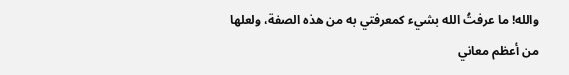والله! ما عرفتُ الله بشيء كمعرفتي به من هذه الصفة، ولعلها من أعظم معاني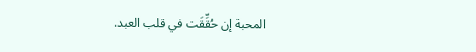المحبة إن حُقِّقَت في قلب العبد.